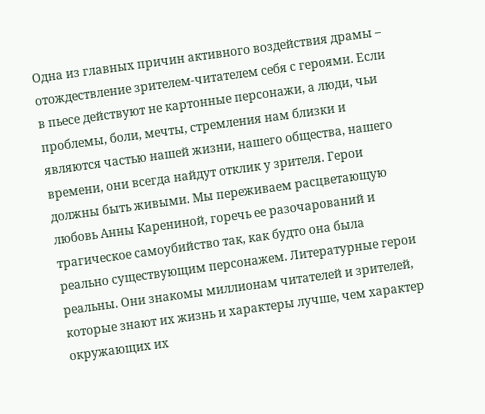Одна из главных причин активного воздействия драмы – отождествление зрителем-читателем себя с героями. Если в пьесе действуют не картонные персонажи, а люди, чьи проблемы, боли, мечты, стремления нам близки и являются частью нашей жизни, нашего общества, нашего времени, они всегда найдут отклик у зрителя. Герои должны быть живыми. Мы переживаем расцветающую любовь Анны Карениной, горечь ее разочарований и трагическое самоубийство так, как будто она была реально существующим персонажем. Литературные герои реальны. Они знакомы миллионам читателей и зрителей, которые знают их жизнь и характеры лучше, чем характер окружающих их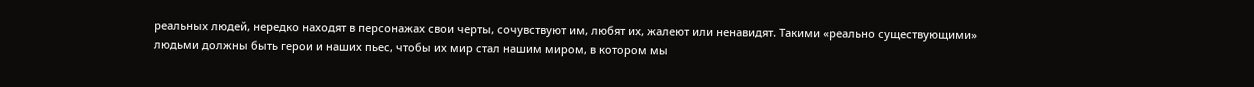реальных людей, нередко находят в персонажах свои черты, сочувствуют им, любят их, жалеют или ненавидят. Такими «реально существующими» людьми должны быть герои и наших пьес, чтобы их мир стал нашим миром, в котором мы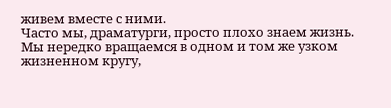живем вместе с ними.
Часто мы, драматурги, просто плохо знаем жизнь. Мы нередко вращаемся в одном и том же узком жизненном кругу,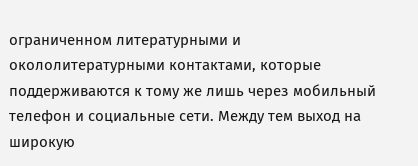ограниченном литературными и окололитературными контактами, которые поддерживаются к тому же лишь через мобильный телефон и социальные сети. Между тем выход на широкую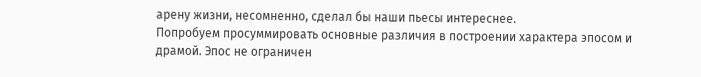арену жизни, несомненно, сделал бы наши пьесы интереснее.
Попробуем просуммировать основные различия в построении характера эпосом и драмой. Эпос не ограничен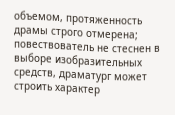объемом, протяженность драмы строго отмерена; повествователь не стеснен в выборе изобразительных средств, драматург может строить характер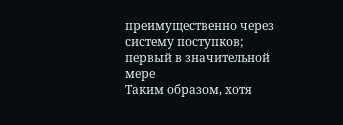преимущественно через систему поступков; первый в значительной мере
Таким образом, хотя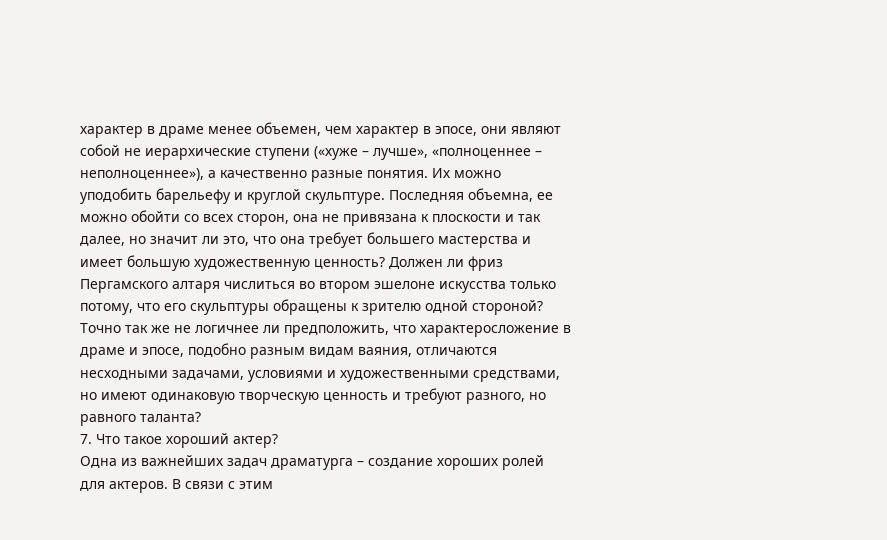характер в драме менее объемен, чем характер в эпосе, они являют собой не иерархические ступени («хуже – лучше», «полноценнее – неполноценнее»), а качественно разные понятия. Их можно уподобить барельефу и круглой скульптуре. Последняя объемна, ее можно обойти со всех сторон, она не привязана к плоскости и так далее, но значит ли это, что она требует большего мастерства и имеет большую художественную ценность? Должен ли фриз Пергамского алтаря числиться во втором эшелоне искусства только потому, что его скульптуры обращены к зрителю одной стороной? Точно так же не логичнее ли предположить, что характеросложение в драме и эпосе, подобно разным видам ваяния, отличаются несходными задачами, условиями и художественными средствами, но имеют одинаковую творческую ценность и требуют разного, но равного таланта?
7. Что такое хороший актер?
Одна из важнейших задач драматурга – создание хороших ролей для актеров. В связи с этим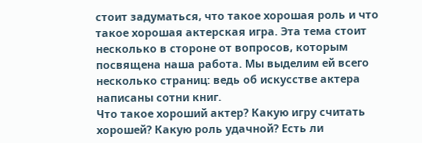стоит задуматься, что такое хорошая роль и что такое хорошая актерская игра. Эта тема стоит несколько в стороне от вопросов, которым посвящена наша работа. Мы выделим ей всего несколько страниц: ведь об искусстве актера написаны сотни книг.
Что такое хороший актер? Какую игру считать хорошей? Какую роль удачной? Есть ли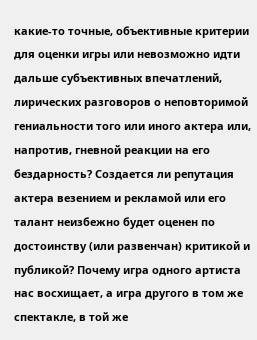какие-то точные, объективные критерии для оценки игры или невозможно идти дальше субъективных впечатлений, лирических разговоров о неповторимой гениальности того или иного актера или, напротив, гневной реакции на его бездарность? Создается ли репутация актера везением и рекламой или его талант неизбежно будет оценен по достоинству (или развенчан) критикой и публикой? Почему игра одного артиста нас восхищает, а игра другого в том же спектакле, в той же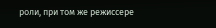роли, при том же режиссере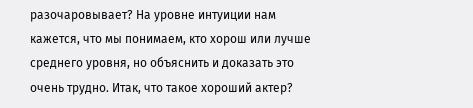разочаровывает? На уровне интуиции нам кажется, что мы понимаем, кто хорош или лучше среднего уровня, но объяснить и доказать это очень трудно. Итак, что такое хороший актер?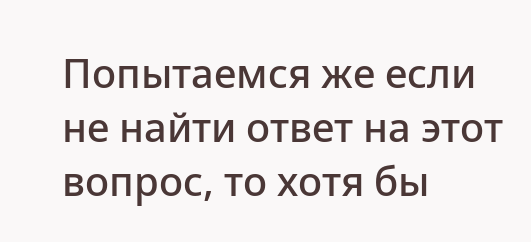Попытаемся же если не найти ответ на этот вопрос, то хотя бы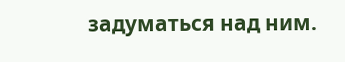задуматься над ним.